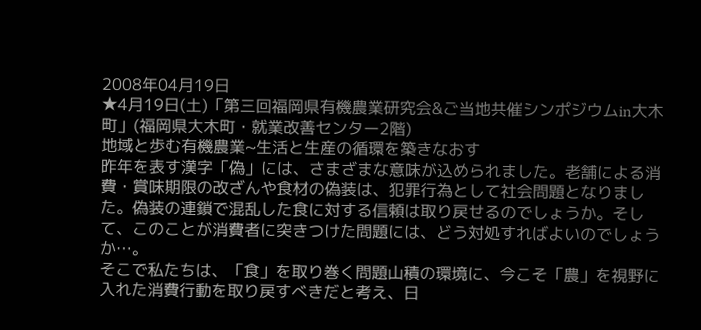2008年04月19日
★4月19日(土)「第三回福岡県有機農業研究会&ご当地共催シンポジウムin大木町」(福岡県大木町・就業改善センター2階)
地域と歩む有機農業~生活と生産の循環を築きなおす
昨年を表す漢字「偽」には、さまざまな意味が込められました。老舗による消費・賞味期限の改ざんや食材の偽装は、犯罪行為として社会問題となりました。偽装の連鎖で混乱した食に対する信頼は取り戻せるのでしょうか。そして、このことが消費者に突きつけた問題には、どう対処すればよいのでしょうか…。
そこで私たちは、「食」を取り巻く問題山積の環境に、今こそ「農」を視野に入れた消費行動を取り戻すべきだと考え、日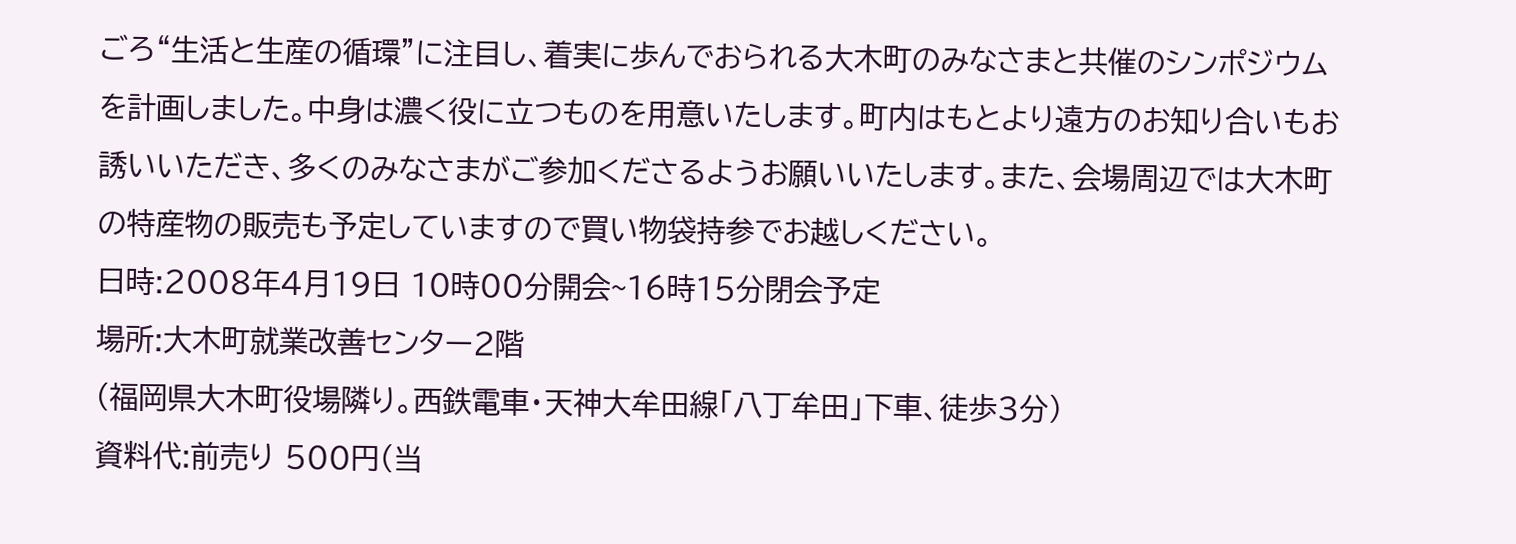ごろ“生活と生産の循環”に注目し、着実に歩んでおられる大木町のみなさまと共催のシンポジウムを計画しました。中身は濃く役に立つものを用意いたします。町内はもとより遠方のお知り合いもお誘いいただき、多くのみなさまがご参加くださるようお願いいたします。また、会場周辺では大木町の特産物の販売も予定していますので買い物袋持参でお越しください。
日時:2008年4月19日 10時00分開会~16時15分閉会予定
場所:大木町就業改善センター2階
(福岡県大木町役場隣り。西鉄電車・天神大牟田線「八丁牟田」下車、徒歩3分)
資料代:前売り 500円(当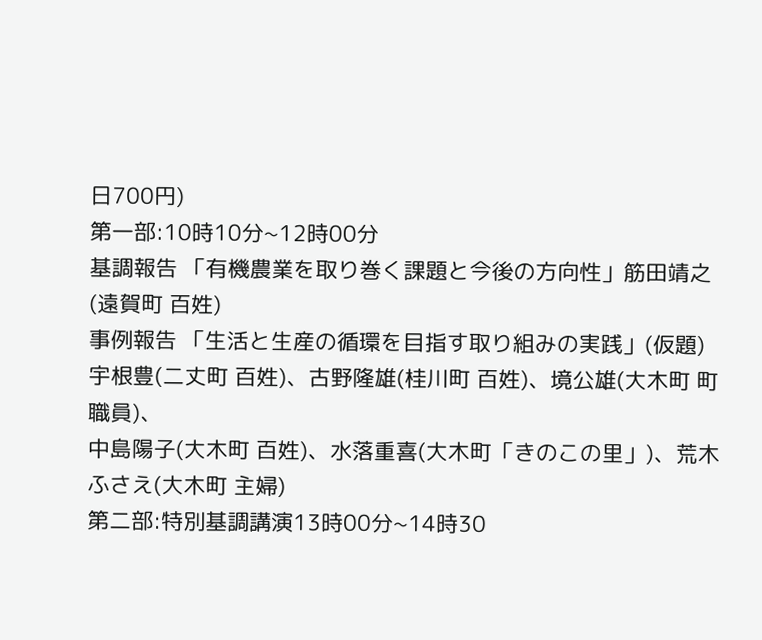日700円)
第一部:10時10分~12時00分
基調報告 「有機農業を取り巻く課題と今後の方向性」筋田靖之(遠賀町 百姓)
事例報告 「生活と生産の循環を目指す取り組みの実践」(仮題)
宇根豊(二丈町 百姓)、古野隆雄(桂川町 百姓)、境公雄(大木町 町職員)、
中島陽子(大木町 百姓)、水落重喜(大木町「きのこの里」)、荒木ふさえ(大木町 主婦)
第二部:特別基調講演13時00分~14時30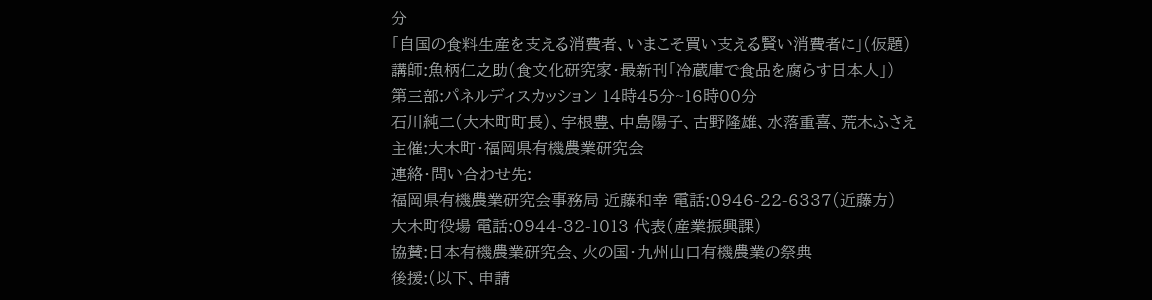分
「自国の食料生産を支える消費者、いまこそ買い支える賢い消費者に」(仮題)
講師:魚柄仁之助(食文化研究家・最新刊「冷蔵庫で食品を腐らす日本人」)
第三部:パネルディスカッション 14時45分~16時00分
石川純二(大木町町長)、宇根豊、中島陽子、古野隆雄、水落重喜、荒木ふさえ
主催:大木町・福岡県有機農業研究会
連絡・問い合わせ先:
福岡県有機農業研究会事務局 近藤和幸 電話:0946-22-6337(近藤方)
大木町役場 電話:0944-32-1013 代表(産業振興課)
協賛:日本有機農業研究会、火の国・九州山口有機農業の祭典
後援:(以下、申請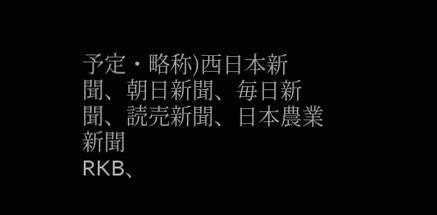予定・略称)西日本新聞、朝日新聞、毎日新聞、読売新聞、日本農業新聞
RKB、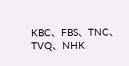KBC、FBS、TNC、TVQ、NHK